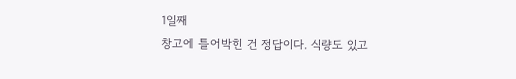1일째
창고에 틀어박힌 건 정답이다. 식량도 있고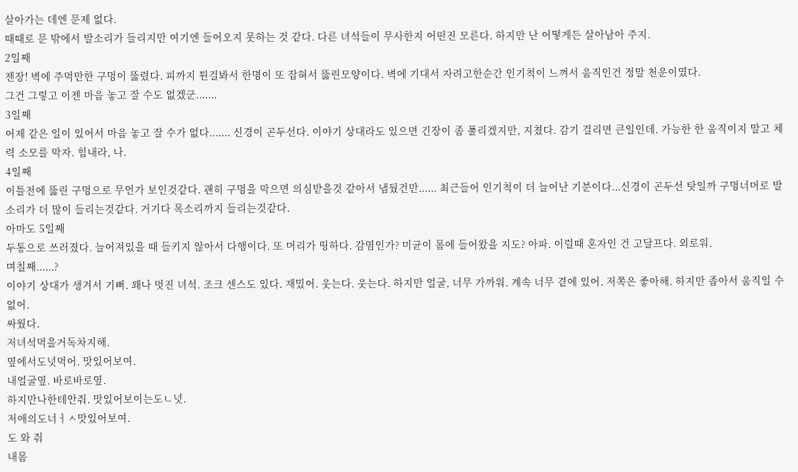살아가는 데엔 문제 없다.
때때로 문 밖에서 발소리가 들리지만 여기엔 들어오지 못하는 것 같다. 다른 녀석들이 무사한지 어떤진 모른다. 하지만 난 어떻게든 살아남아 주지.
2일째
젠장! 벽에 주먹만한 구멍이 뚫렸다. 피까지 튄걸봐서 한명이 또 잡혀서 뚫린모양이다. 벽에 기대서 자려고한순간 인기척이 느껴서 움직인건 정말 천운이였다.
그건 그렇고 이젠 마음 놓고 잘 수도 없겠군.......
3일째
어제 같은 일이 있어서 마음 놓고 잘 수가 없다....... 신경이 곤두선다. 이야기 상대라도 있으면 긴장이 좀 풀리겠지만, 지쳤다. 감기 걸리면 큰일인데. 가능한 한 움직이지 말고 체력 소모를 막자. 힘내라, 나.
4일째
이틀전에 뚫린 구멍으로 무언가 보인것같다. 괜히 구멍을 막으면 의심받을것 같아서 냅뒀건만...... 최근들어 인기척이 더 늘어난 기분이다...신경이 곤두선 탓일까 구멍너머로 발소리가 더 많이 들리는것같다. 거기다 목소리까지 들리는것같다.
아마도 5일째
두통으로 쓰러졌다. 늘어져있을 때 들키지 않아서 다행이다. 또 머리가 띵하다. 감염인가? 미균이 몸에 들어왔을 지도? 아파. 이럴때 혼자인 건 고달프다. 외로워.
며칠째......?
이야기 상대가 생겨서 기뻐. 꽤나 멋진 녀석. 조크 센스도 있다. 재밌어. 웃는다. 웃는다. 하지만 얼굴, 너무 가까워. 계속 너무 곁에 있어. 저쪽은 좋아해. 하지만 좁아서 움직일 수 없어.
싸웠다.
저녀석먹을거독차지해.
옆에서도넛먹어. 맛있어보여.
내얼굴옆. 바로바로옆.
하지만나한테안줘. 맛있어보이는도ㄴ넛.
저애의도너ㅓㅅ맛있어보여.
도 와 줘
내몸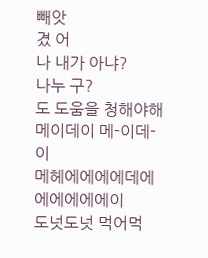빼앗
겼 어
나 내가 아냐?
나누 구?
도 도움을 청해야해
메이데이 메-이데-이
메헤에에에에데에에에에에에이
도넛도넛 먹어먹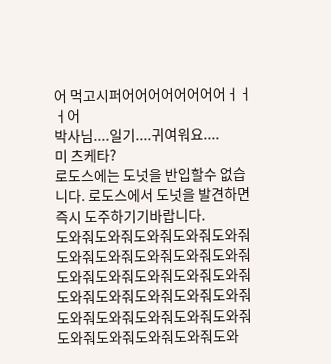어 먹고시퍼어어어어어어어어ㅓㅓㅓ어
박사님....일기....귀여워요....
미 츠케타?
로도스에는 도넛을 반입할수 없습니다. 로도스에서 도넛을 발견하면 즉시 도주하기기바랍니다.
도와줘도와줘도와줘도와줘도와줘도와줘도와줘도와줘도와줘도와줘도와줘도와줘도와줘도와줘도와줘도와줘도와줘도와줘도와줘도와줘도와줘도와줘도와줘도와줘도와줘도와줘도와줘도와줘도와줘도와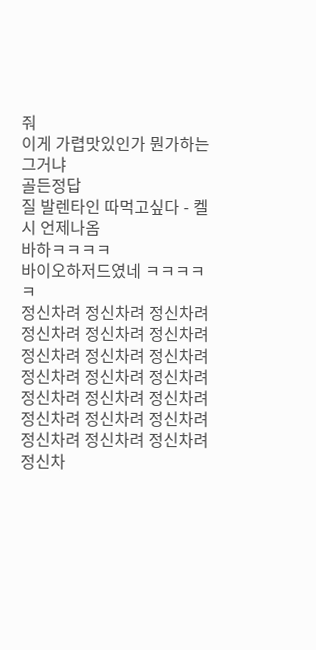줘
이게 가렵맛있인가 뭔가하는 그거냐
골든정답
질 발렌타인 따먹고싶다 - 켈시 언제나옴
바하ㅋㅋㅋㅋ
바이오하저드였네 ㅋㅋㅋㅋㅋ
정신차려 정신차려 정신차려 정신차려 정신차려 정신차려 정신차려 정신차려 정신차려 정신차려 정신차려 정신차려 정신차려 정신차려 정신차려 정신차려 정신차려 정신차려 정신차려 정신차려 정신차려 정신차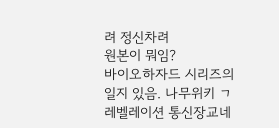려 정신차려
원본이 뭐임?
바이오하자드 시리즈의 일지 있음. 나무위키 ㄱ
레벨레이션 통신장교네